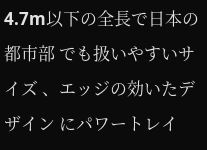4.7m以下の全長で日本の都市部 でも扱いやすいサイズ 、エッジの効いたデザイン にパワートレイ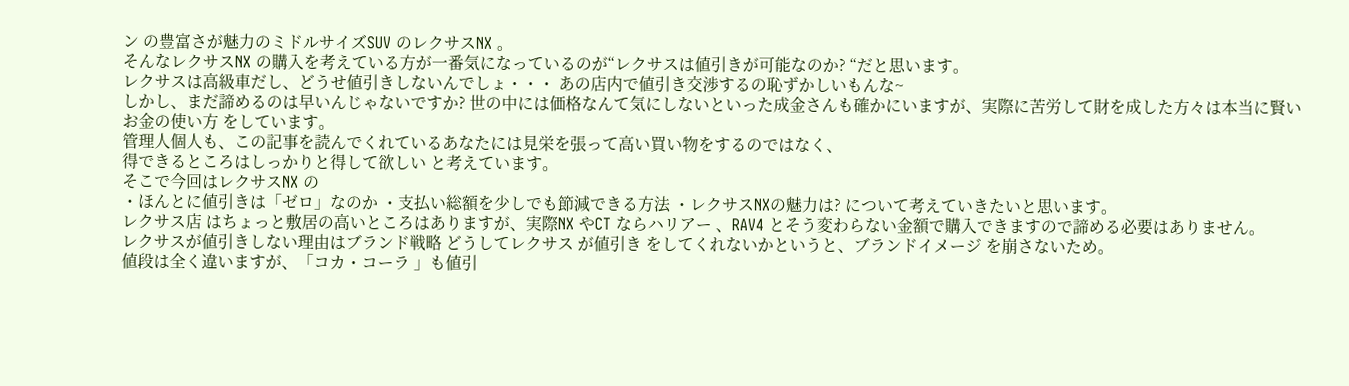ン の豊富さが魅力のミドルサイズSUV のレクサスNX 。
そんなレクサスNX の購入を考えている方が一番気になっているのが“レクサスは値引きが可能なのか? “だと思います。
レクサスは高級車だし、どうせ値引きしないんでしょ・・・ あの店内で値引き交渉するの恥ずかしいもんな~
しかし、まだ諦めるのは早いんじゃないですか? 世の中には価格なんて気にしないといった成金さんも確かにいますが、実際に苦労して財を成した方々は本当に賢いお金の使い方 をしています。
管理人個人も、この記事を読んでくれているあなたには見栄を張って高い買い物をするのではなく、
得できるところはしっかりと得して欲しい と考えています。
そこで今回はレクサスNX の
・ほんとに値引きは「ゼロ」なのか ・支払い総額を少しでも節減できる方法 ・レクサスNXの魅力は? について考えていきたいと思います。
レクサス店 はちょっと敷居の高いところはありますが、実際NX やCT ならハリアー 、RAV4 とそう変わらない金額で購入できますので諦める必要はありません。
レクサスが値引きしない理由はブランド戦略 どうしてレクサス が値引き をしてくれないかというと、ブランドイメージ を崩さないため。
値段は全く違いますが、「コカ・コーラ 」も値引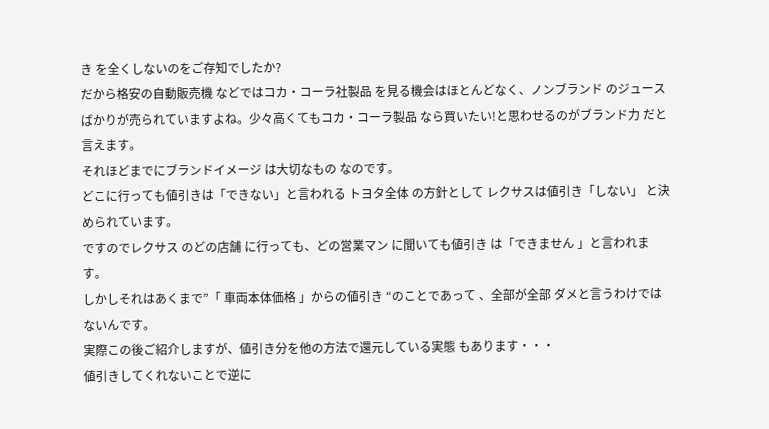き を全くしないのをご存知でしたか?
だから格安の自動販売機 などではコカ・コーラ社製品 を見る機会はほとんどなく、ノンブランド のジュースばかりが売られていますよね。少々高くてもコカ・コーラ製品 なら買いたい!と思わせるのがブランド力 だと言えます。
それほどまでにブランドイメージ は大切なもの なのです。
どこに行っても値引きは「できない」と言われる トヨタ全体 の方針として レクサスは値引き「しない」 と決められています。
ですのでレクサス のどの店舗 に行っても、どの営業マン に聞いても値引き は「できません 」と言われます。
しかしそれはあくまで”「 車両本体価格 」からの値引き “のことであって 、全部が全部 ダメと言うわけではないんです。
実際この後ご紹介しますが、値引き分を他の方法で還元している実態 もあります・・・
値引きしてくれないことで逆に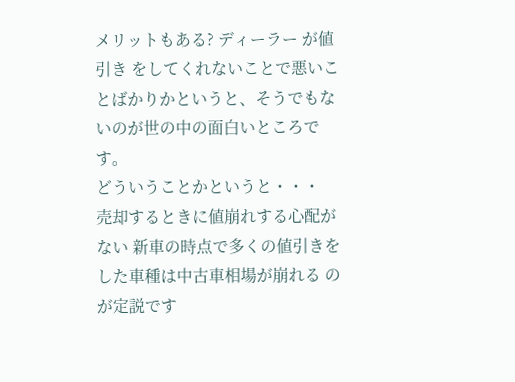メリットもある? ディーラー が値引き をしてくれないことで悪いことばかりかというと、そうでもないのが世の中の面白いところです。
どういうことかというと・・・
売却するときに値崩れする心配がない 新車の時点で多くの値引きをした車種は中古車相場が崩れる のが定説です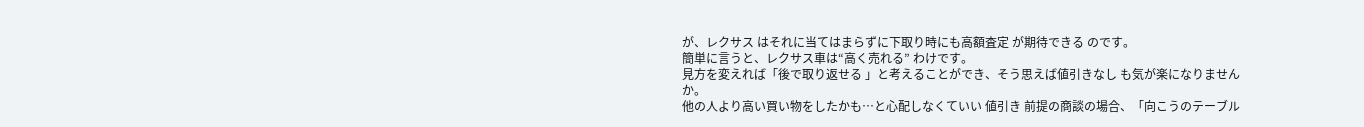が、レクサス はそれに当てはまらずに下取り時にも高額査定 が期待できる のです。
簡単に言うと、レクサス車は“高く売れる” わけです。
見方を変えれば「後で取り返せる 」と考えることができ、そう思えば値引きなし も気が楽になりませんか。
他の人より高い買い物をしたかも…と心配しなくていい 値引き 前提の商談の場合、「向こうのテーブル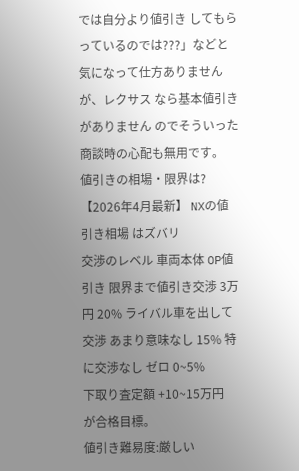では自分より値引き してもらっているのでは???」などと気になって仕方ありませんが、レクサス なら基本値引きがありません のでそういった商談時の心配も無用です。
値引きの相場・限界は?【2026年4月最新】 NXの値引き相場 はズバリ
交渉のレベル 車両本体 OP値引き 限界まで値引き交渉 3万円 20% ライバル車を出して交渉 あまり意味なし 15% 特に交渉なし ゼロ 0~5%
下取り査定額 +10~15万円
が合格目標。
値引き難易度:厳しい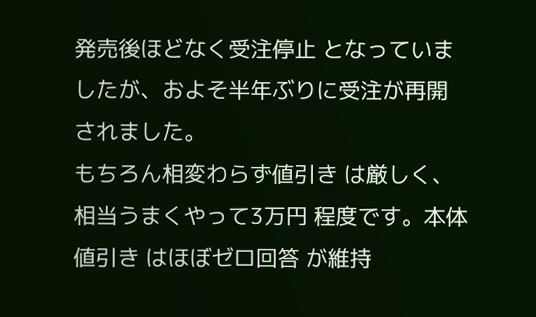発売後ほどなく受注停止 となっていましたが、およそ半年ぶりに受注が再開 されました。
もちろん相変わらず値引き は厳しく、相当うまくやって3万円 程度です。本体値引き はほぼゼロ回答 が維持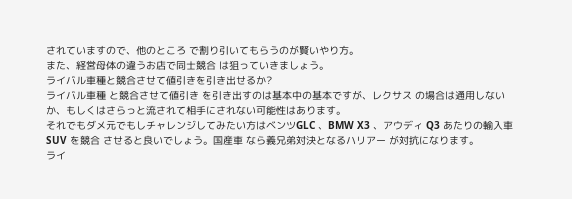されていますので、他のところ で割り引いてもらうのが賢いやり方。
また、経営母体の違うお店で同士競合 は狙っていきましょう。
ライバル車種と競合させて値引きを引き出せるか?
ライバル車種 と競合させて値引き を引き出すのは基本中の基本ですが、レクサス の場合は通用しないか、もしくはさらっと流されて相手にされない可能性はあります。
それでもダメ元でもしチャレンジしてみたい方はベンツGLC 、BMW X3 、アウディ Q3 あたりの輸入車SUV を競合 させると良いでしょう。国産車 なら義兄弟対決となるハリアー が対抗になります。
ライ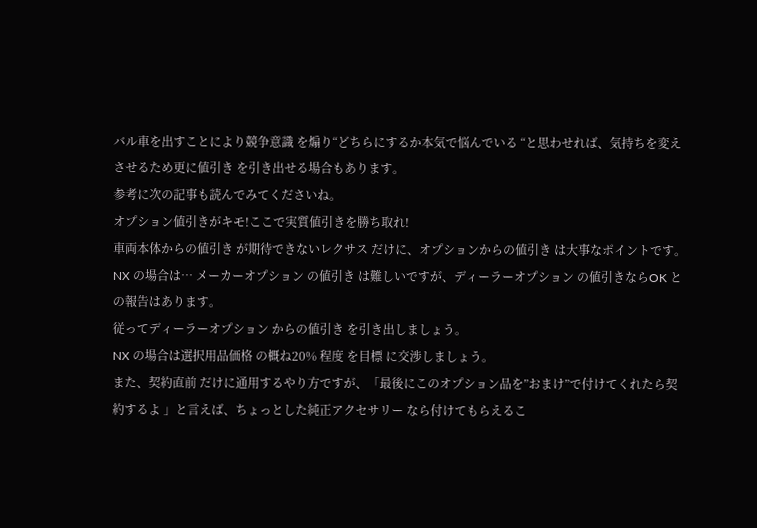バル車を出すことにより競争意識 を煽り“どちらにするか本気で悩んでいる “と思わせれば、気持ちを変えさせるため更に値引き を引き出せる場合もあります。
参考に次の記事も読んでみてくださいね。
オプション値引きがキモ!ここで実質値引きを勝ち取れ!
車両本体からの値引き が期待できないレクサス だけに、オプションからの値引き は大事なポイントです。
NX の場合は… メーカーオプション の値引き は難しいですが、ディーラーオプション の値引きならOK との報告はあります。
従ってディーラーオプション からの値引き を引き出しましょう。
NX の場合は選択用品価格 の概ね20% 程度 を目標 に交渉しましょう。
また、契約直前 だけに通用するやり方ですが、「最後にこのオプション品を”おまけ”で付けてくれたら契約するよ 」と言えば、ちょっとした純正アクセサリー なら付けてもらえるこ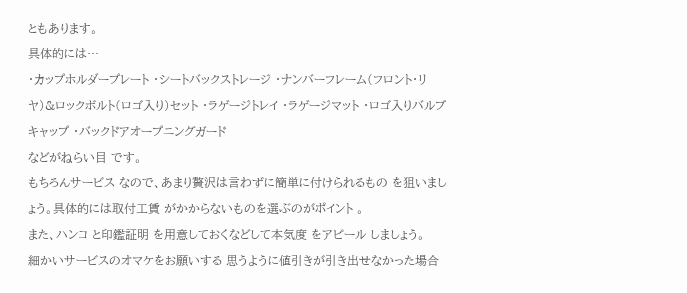ともあります。
具体的には…
・カップホルダープレート ・シートバックストレージ ・ナンバーフレーム(フロント・リヤ)&ロックボルト(ロゴ入り)セット ・ラゲージトレイ ・ラゲージマット ・ロゴ入りバルブキャップ ・バックドアオープニングガード
などがねらい目 です。
もちろんサービス なので、あまり贅沢は言わずに簡単に付けられるもの を狙いましょう。具体的には取付工賃 がかからないものを選ぶのがポイント 。
また、ハンコ と印鑑証明 を用意しておくなどして本気度 をアピール しましょう。
細かいサービスのオマケをお願いする 思うように値引きが引き出せなかった場合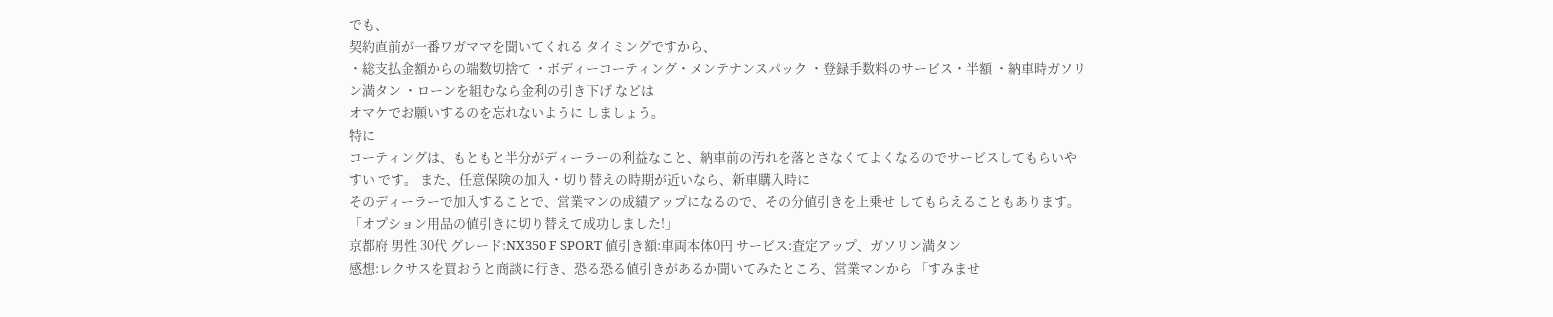でも、
契約直前が一番ワガママを聞いてくれる タイミングですから、
・総支払金額からの端数切捨て ・ボディーコーティング・メンテナンスパック ・登録手数料のサービス・半額 ・納車時ガソリン満タン ・ローンを組むなら金利の引き下げ などは
オマケでお願いするのを忘れないように しましょう。
特に
コーティングは、もともと半分がディーラーの利益なこと、納車前の汚れを落とさなくてよくなるのでサービスしてもらいやすい です。 また、任意保険の加入・切り替えの時期が近いなら、新車購入時に
そのディーラーで加入することで、営業マンの成績アップになるので、その分値引きを上乗せ してもらえることもあります。
「オプション用品の値引きに切り替えて成功しました!」
京都府 男性 30代 グレード:NX350 F SPORT 値引き額:車両本体0円 サービス:査定アップ、ガソリン満タン
感想:レクサスを買おうと商談に行き、恐る恐る値引きがあるか聞いてみたところ、営業マンから 「すみませ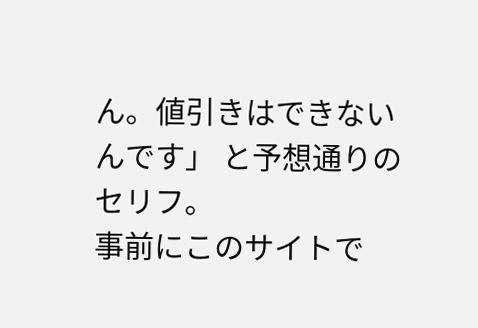ん。値引きはできないんです」 と予想通りのセリフ。
事前にこのサイトで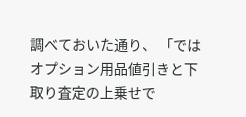調べておいた通り、 「ではオプション用品値引きと下取り査定の上乗せで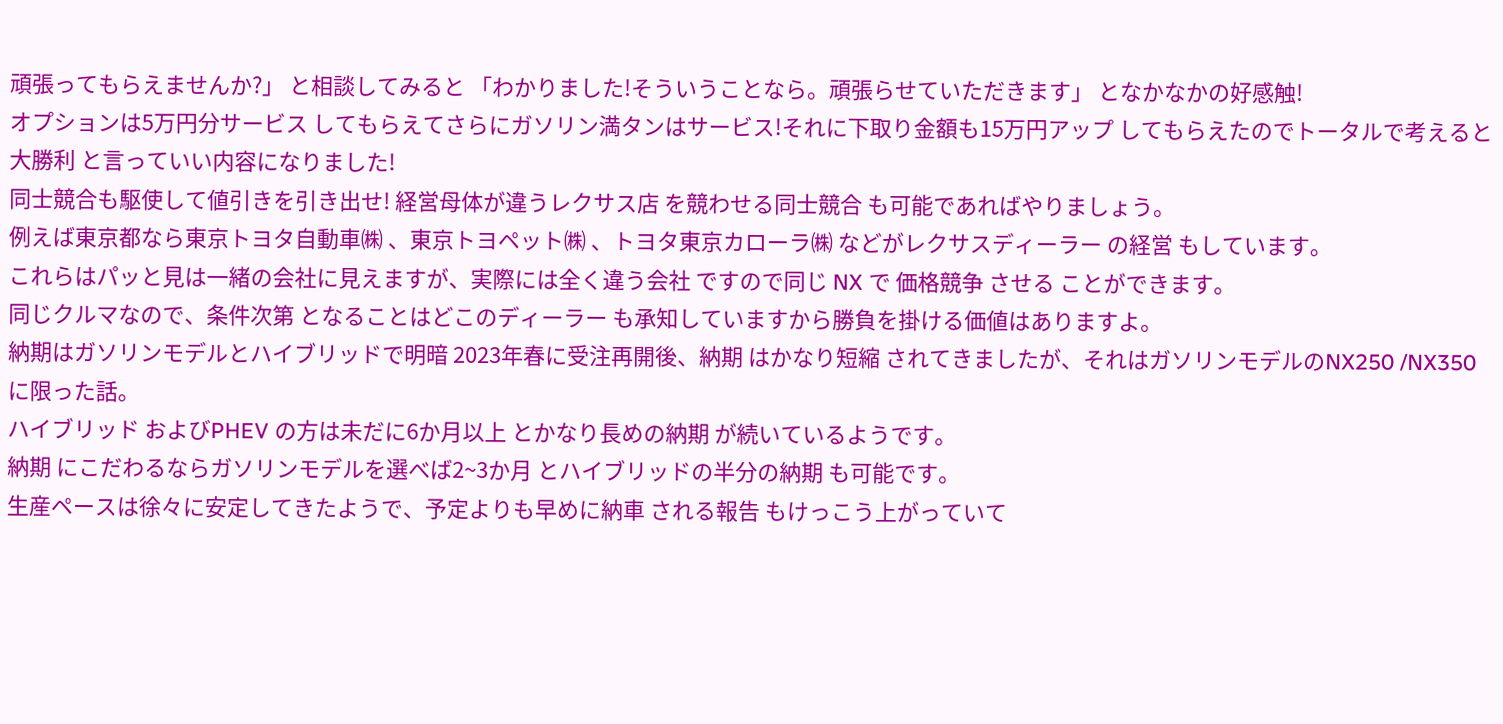頑張ってもらえませんか?」 と相談してみると 「わかりました!そういうことなら。頑張らせていただきます」 となかなかの好感触!
オプションは5万円分サービス してもらえてさらにガソリン満タンはサービス!それに下取り金額も15万円アップ してもらえたのでトータルで考えると大勝利 と言っていい内容になりました!
同士競合も駆使して値引きを引き出せ! 経営母体が違うレクサス店 を競わせる同士競合 も可能であればやりましょう。
例えば東京都なら東京トヨタ自動車㈱ 、東京トヨペット㈱ 、トヨタ東京カローラ㈱ などがレクサスディーラー の経営 もしています。
これらはパッと見は一緒の会社に見えますが、実際には全く違う会社 ですので同じ NX で 価格競争 させる ことができます。
同じクルマなので、条件次第 となることはどこのディーラー も承知していますから勝負を掛ける価値はありますよ。
納期はガソリンモデルとハイブリッドで明暗 2023年春に受注再開後、納期 はかなり短縮 されてきましたが、それはガソリンモデルのNX250 /NX350 に限った話。
ハイブリッド およびPHEV の方は未だに6か月以上 とかなり長めの納期 が続いているようです。
納期 にこだわるならガソリンモデルを選べば2~3か月 とハイブリッドの半分の納期 も可能です。
生産ペースは徐々に安定してきたようで、予定よりも早めに納車 される報告 もけっこう上がっていて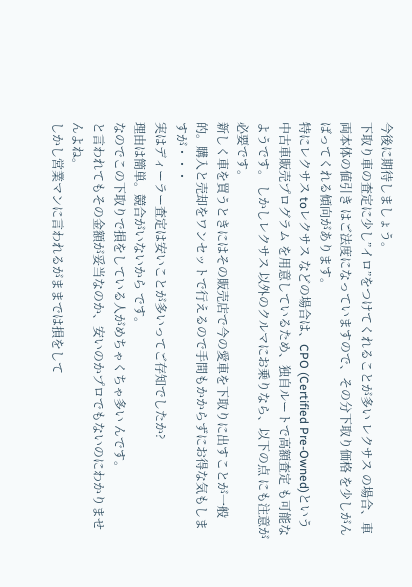今後に期待しましょう。
下取り車の査定に少し”イロ”をつけてくれることが多い レクサス の場合、車両本体の値引き はご法度になっていますので、その分下取り価格 を少しがんばってくれる傾向があります。
特にレクサス toレクサス などの場合は、CPO (Certified Pre-Owned)という中古車販売プログラム を用意しているため、独自ルートで高額査定 も可能なようです。 しかしレクサス 以外のクルマにお乗りなら、以下の点 にも注意が必要です。
新しく車を買うときにはその販売店で今の愛車を下取りに出すことが一般的。購入と売却をワンセットで行えるので手間もかからずにお得な気もしますが・・・
実はディーラー査定は安いことが多いってご存知でしたか?
理由は簡単。競合がいないから です。
なのでこの下取りで損をしている人がめちゃくちゃ多い んです。
と言われてもその金額が妥当なのか、安いのかプロでもないのにわかりませんよね。
しかし営業マンに言われるがままでは損をして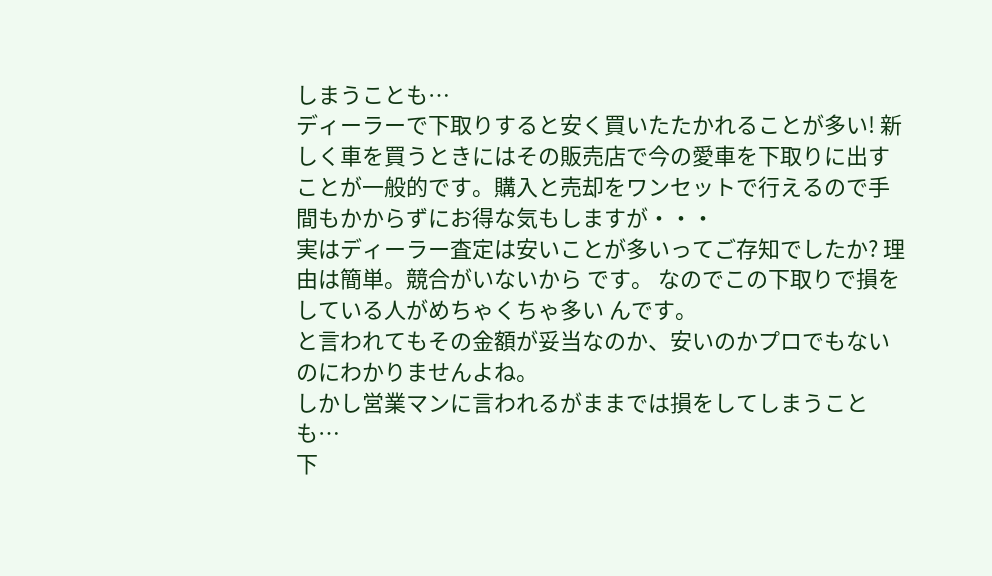しまうことも…
ディーラーで下取りすると安く買いたたかれることが多い! 新しく車を買うときにはその販売店で今の愛車を下取りに出すことが一般的です。購入と売却をワンセットで行えるので手間もかからずにお得な気もしますが・・・
実はディーラー査定は安いことが多いってご存知でしたか? 理由は簡単。競合がいないから です。 なのでこの下取りで損をしている人がめちゃくちゃ多い んです。
と言われてもその金額が妥当なのか、安いのかプロでもないのにわかりませんよね。
しかし営業マンに言われるがままでは損をしてしまうことも…
下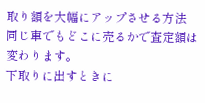取り額を大幅にアップさせる方法 同じ車でもどこに売るかで査定額は変わります。
下取りに出すときに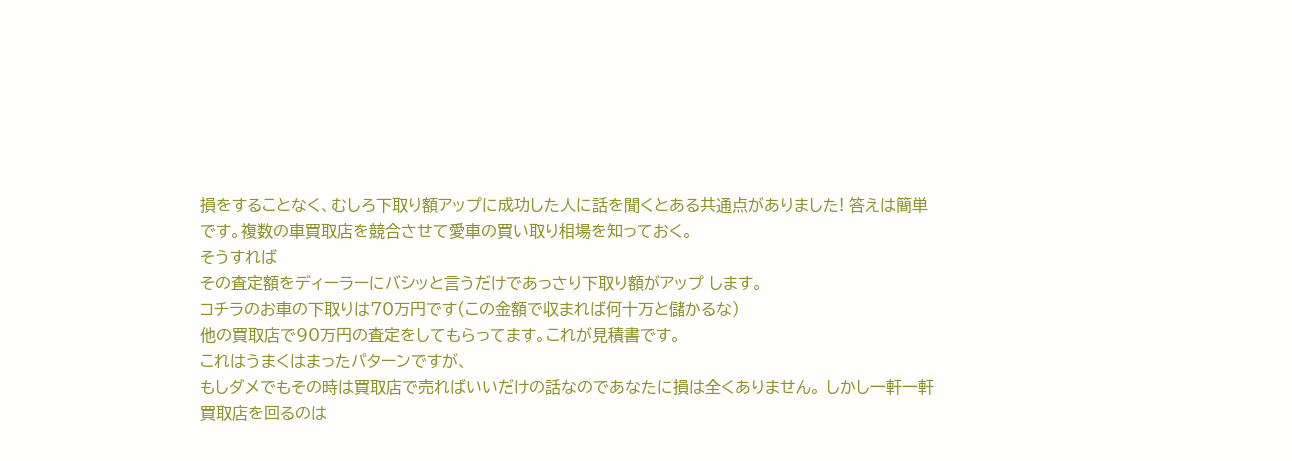損をすることなく、むしろ下取り額アップに成功した人に話を聞くとある共通点がありました! 答えは簡単です。複数の車買取店を競合させて愛車の買い取り相場を知っておく。
そうすれば
その査定額をディーラーにバシッと言うだけであっさり下取り額がアップ します。
コチラのお車の下取りは70万円です(この金額で収まれば何十万と儲かるな)
他の買取店で90万円の査定をしてもらってます。これが見積書です。
これはうまくはまったパターンですが、
もしダメでもその時は買取店で売ればいいだけの話なのであなたに損は全くありません。 しかし一軒一軒買取店を回るのは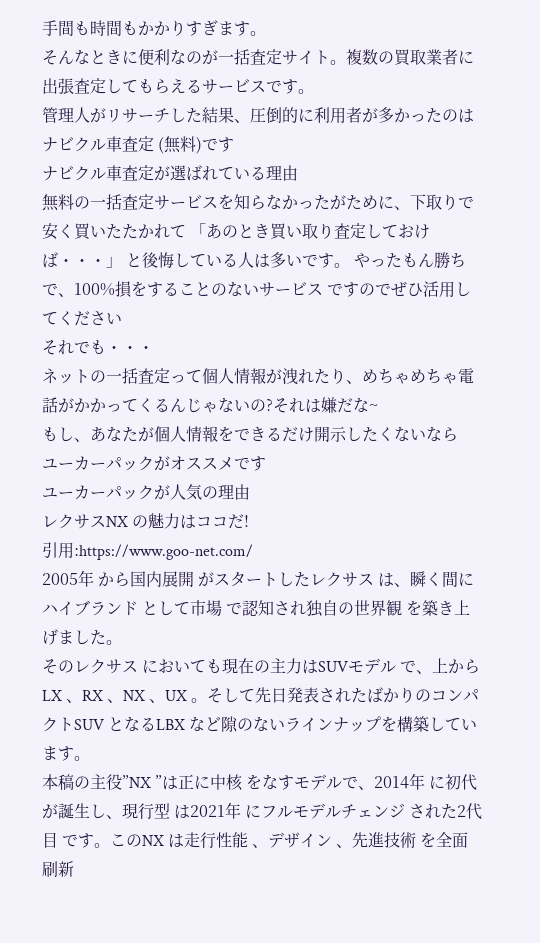手間も時間もかかりすぎます。
そんなときに便利なのが一括査定サイト。複数の買取業者に出張査定してもらえるサービスです。
管理人がリサーチした結果、圧倒的に利用者が多かったのは
ナビクル車査定 (無料)です
ナビクル車査定が選ばれている理由
無料の一括査定サービスを知らなかったがために、下取りで安く買いたたかれて 「あのとき買い取り査定しておけば・・・」 と後悔している人は多いです。 やったもん勝ちで、100%損をすることのないサービス ですのでぜひ活用してください
それでも・・・
ネットの一括査定って個人情報が洩れたり、めちゃめちゃ電話がかかってくるんじゃないの?それは嫌だな~
もし、あなたが個人情報をできるだけ開示したくないなら
ユーカーパックがオススメです
ユーカーパックが人気の理由
レクサスNX の魅力はココだ!
引用:https://www.goo-net.com/
2005年 から国内展開 がスタートしたレクサス は、瞬く間にハイブランド として市場 で認知され独自の世界観 を築き上げました。
そのレクサス においても現在の主力はSUVモデル で、上からLX 、RX 、NX 、UX 。そして先日発表されたばかりのコンパクトSUV となるLBX など隙のないラインナップを構築しています。
本稿の主役”NX ”は正に中核 をなすモデルで、2014年 に初代 が誕生し、現行型 は2021年 にフルモデルチェンジ された2代目 です。このNX は走行性能 、デザイン 、先進技術 を全面刷新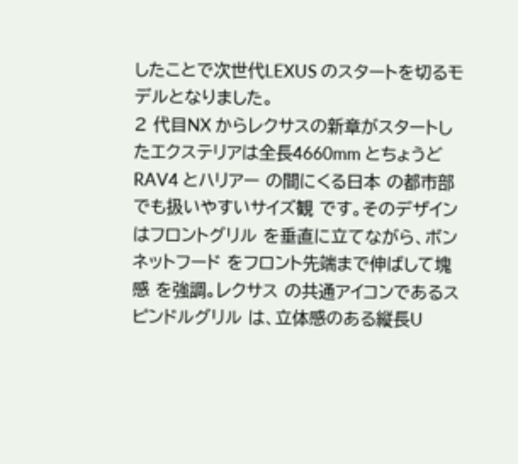したことで次世代LEXUS のスタートを切るモデルとなりました。
2 代目NX からレクサスの新章がスタートしたエクステリアは全長4660mm とちょうどRAV4 とハリアー の間にくる日本 の都市部 でも扱いやすいサイズ観 です。そのデザインはフロントグリル を垂直に立てながら、ボンネットフード をフロント先端まで伸ばして塊感 を強調。レクサス の共通アイコンであるスピンドルグリル は、立体感のある縦長U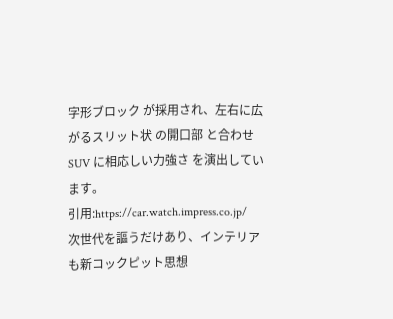字形ブロック が採用され、左右に広がるスリット状 の開口部 と合わせSUV に相応しい力強さ を演出しています。
引用:https://car.watch.impress.co.jp/
次世代を謳うだけあり、インテリアも新コックピット思想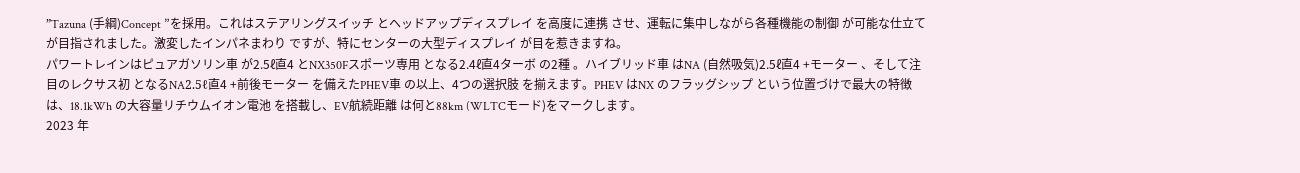”Tazuna (手綱)Concept ”を採用。これはステアリングスイッチ とヘッドアップディスプレイ を高度に連携 させ、運転に集中しながら各種機能の制御 が可能な仕立てが目指されました。激変したインパネまわり ですが、特にセンターの大型ディスプレイ が目を惹きますね。
パワートレインはピュアガソリン車 が2.5ℓ直4 とNX350Fスポーツ専用 となる2.4ℓ直4ターボ の2種 。ハイブリッド車 はNA (自然吸気)2.5ℓ直4 +モーター 、そして注目のレクサス初 となるNA2.5ℓ直4 +前後モーター を備えたPHEV車 の以上、4つの選択肢 を揃えます。PHEV はNX のフラッグシップ という位置づけで最大の特徴は、18.1kWh の大容量リチウムイオン電池 を搭載し、EV航続距離 は何と88km (WLTCモード)をマークします。
2023 年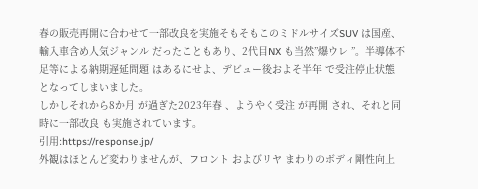春の販売再開に合わせて一部改良を実施そもそもこのミドルサイズSUV は国産、輸入車含め人気ジャンル だったこともあり、2代目NX も当然”爆ウレ ”。半導体不足等による納期遅延問題 はあるにせよ、デビュー後およそ半年 で受注停止状態 となってしまいました。
しかしそれから8か月 が過ぎた2023年春 、ようやく受注 が再開 され、それと同時に一部改良 も実施されています。
引用:https://response.jp/
外観はほとんど変わりませんが、フロント およびリヤ まわりのボディ剛性向上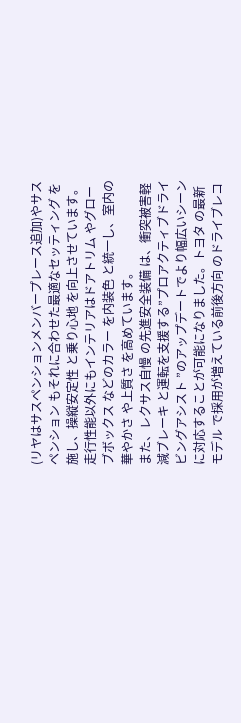(リヤはサスペンションメンバープレース追加)やサスペンション もそれに合わせた最適なセッティング を施し、操縦安定性 と乗り心地 を向上させています。
走行性能以外にもインテリアはドアトリム やグローブボックス などのカラー を内装色 と統一し、室内の華やかさ や上質さ を高めています。
また、レクサス自慢 の先進安全装備 は、衝突被害軽減ブレーキ と運転を支援する”プロアクティブドライビングアシスト ”のアップデートでより幅広いシーン に対応することが可能になりました。トヨタ の最新モデル で採用が増えている前後方向 のドライブレコ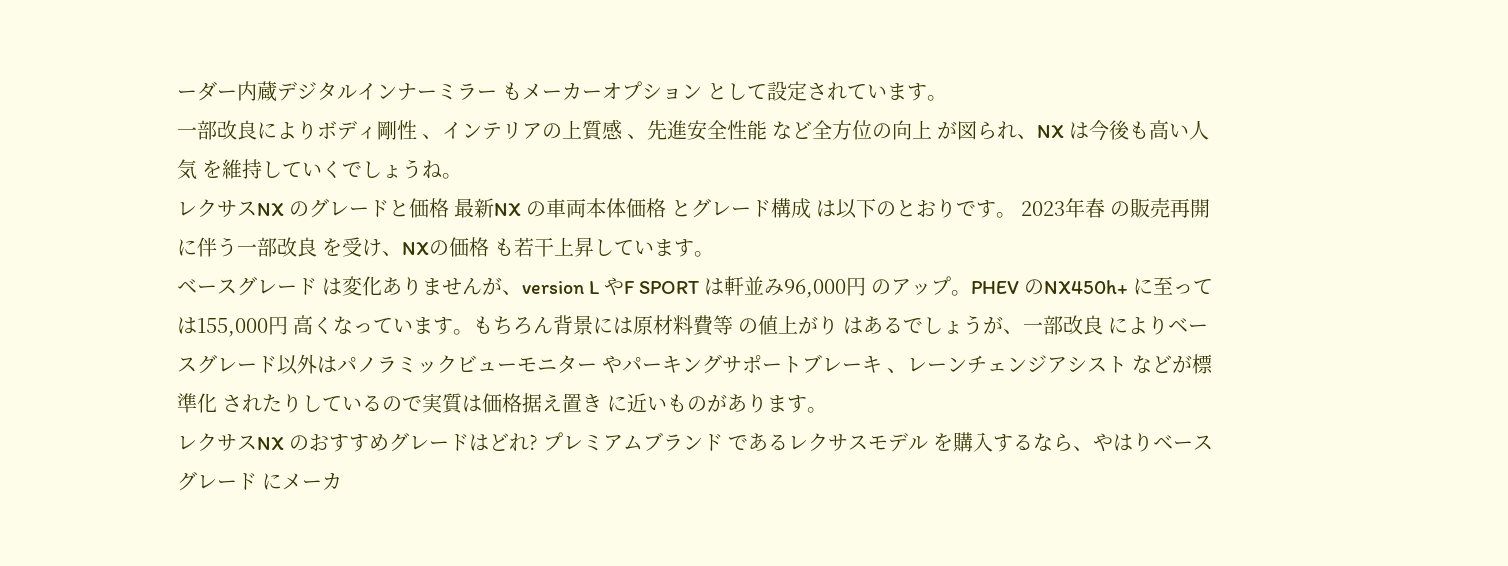ーダー内蔵デジタルインナーミラー もメーカーオプション として設定されています。
一部改良によりボディ剛性 、インテリアの上質感 、先進安全性能 など全方位の向上 が図られ、NX は今後も高い人気 を維持していくでしょうね。
レクサスNX のグレードと価格 最新NX の車両本体価格 とグレード構成 は以下のとおりです。 2023年春 の販売再開 に伴う一部改良 を受け、NXの価格 も若干上昇しています。
ベースグレード は変化ありませんが、version L やF SPORT は軒並み96,000円 のアップ。PHEV のNX450h+ に至っては155,000円 高くなっています。もちろん背景には原材料費等 の値上がり はあるでしょうが、一部改良 によりベースグレード以外はパノラミックビューモニター やパーキングサポートブレーキ 、レーンチェンジアシスト などが標準化 されたりしているので実質は価格据え置き に近いものがあります。
レクサスNX のおすすめグレードはどれ? プレミアムブランド であるレクサスモデル を購入するなら、やはりベースグレード にメーカ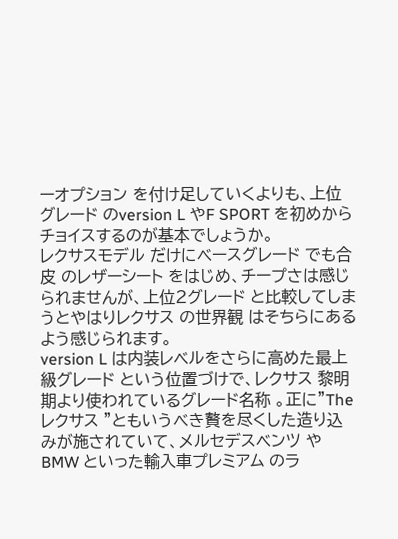ーオプション を付け足していくよりも、上位グレード のversion L やF SPORT を初めからチョイスするのが基本でしょうか。
レクサスモデル だけにベースグレード でも合皮 のレザーシート をはじめ、チープさは感じられませんが、上位2グレード と比較してしまうとやはりレクサス の世界観 はそちらにあるよう感じられます。
version L は内装レベルをさらに高めた最上級グレード という位置づけで、レクサス 黎明期より使われているグレード名称 。正に”The レクサス ”ともいうべき贅を尽くした造り込みが施されていて、メルセデスベンツ やBMW といった輸入車プレミアム のラ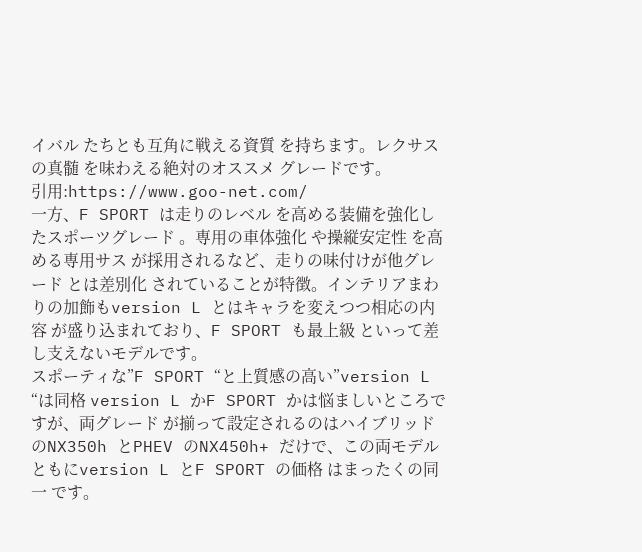イバル たちとも互角に戦える資質 を持ちます。レクサス の真髄 を味わえる絶対のオススメ グレードです。
引用:https://www.goo-net.com/
一方、F SPORT は走りのレベル を高める装備を強化したスポーツグレード 。専用の車体強化 や操縦安定性 を高める専用サス が採用されるなど、走りの味付けが他グレード とは差別化 されていることが特徴。インテリアまわりの加飾もversion L とはキャラを変えつつ相応の内容 が盛り込まれており、F SPORT も最上級 といって差し支えないモデルです。
スポーティな”F SPORT “と上質感の高い”version L “は同格 version L かF SPORT かは悩ましいところですが、両グレード が揃って設定されるのはハイブリッド のNX350h とPHEV のNX450h+ だけで、この両モデル ともにversion L とF SPORT の価格 はまったくの同一 です。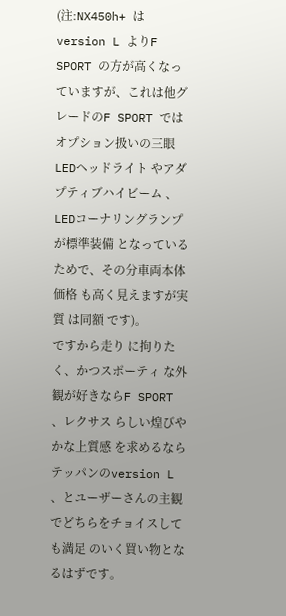(注:NX450h+ はversion L よりF SPORT の方が高くなっていますが、これは他グレードのF SPORT ではオプション扱いの三眼LEDヘッドライト やアダプティブハイビーム 、LEDコーナリングランプ が標準装備 となっているためで、その分車両本体価格 も高く見えますが実質 は同額 です)。
ですから走り に拘りたく、かつスポーティ な外観が好きならF SPORT 、レクサス らしい煌びやかな上質感 を求めるならテッパンのversion L 、とユーザーさんの主観 でどちらをチョイスしても満足 のいく買い物となるはずです。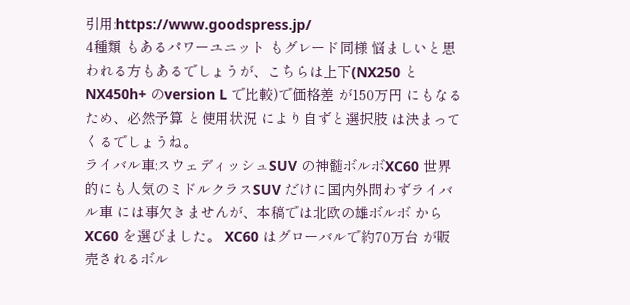引用:https://www.goodspress.jp/
4種類 もあるパワーユニット もグレード同様 悩ましいと思われる方もあるでしょうが、こちらは上下(NX250 とNX450h+ のversion L で比較)で価格差 が150万円 にもなるため、必然予算 と使用状況 により自ずと選択肢 は決まってくるでしょうね。
ライバル車:スウェディッシュSUV の神髄ボルボXC60 世界的にも人気のミドルクラスSUV だけに国内外問わずライバル車 には事欠きませんが、本稿では北欧の雄ボルボ からXC60 を選びました。 XC60 はグローバルで約70万台 が販売されるボル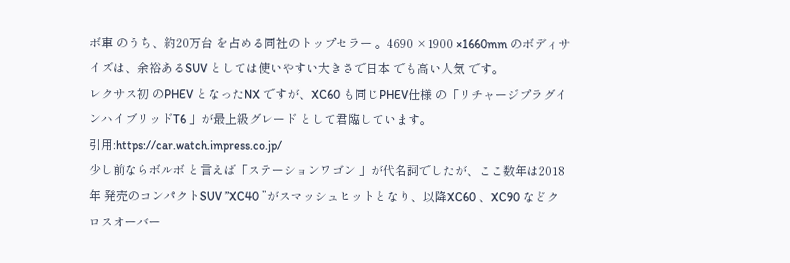ボ車 のうち、約20万台 を占める同社のトップセラー 。4690 ×1900 ×1660mm のボディサイズは、余裕あるSUV としては使いやすい大きさで日本 でも高い人気 です。
レクサス初 のPHEV となったNX ですが、XC60 も同じPHEV仕様 の「リチャージプラグインハイブリッドT6 」が最上級グレード として君臨しています。
引用:https://car.watch.impress.co.jp/
少し前ならボルボ と言えば「ステーションワゴン 」が代名詞でしたが、ここ数年は2018年 発売のコンパクトSUV ”XC40 ”がスマッシュヒットとなり、以降XC60 、XC90 などクロスオーバー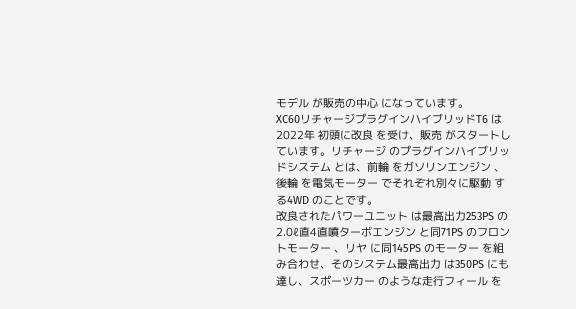モデル が販売の中心 になっています。
XC60リチャージプラグインハイブリッドT6 は2022年 初頭に改良 を受け、販売 がスタートしています。リチャージ のプラグインハイブリッドシステム とは、前輪 をガソリンエンジン 、後輪 を電気モーター でそれぞれ別々に駆動 する4WD のことです。
改良されたパワーユニット は最高出力253PS の2.0ℓ直4直噴ターボエンジン と同71PS のフロントモーター 、リヤ に同145PS のモーター を組み合わせ、そのシステム最高出力 は350PS にも達し、スポーツカー のような走行フィール を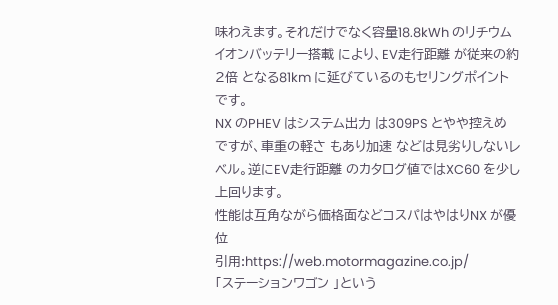味わえます。それだけでなく容量18.8kWh のリチウムイオンバッテリー搭載 により、EV走行距離 が従来の約2倍 となる81km に延びているのもセリングポイントです。
NX のPHEV はシステム出力 は309PS とやや控えめですが、車重の軽さ もあり加速 などは見劣りしないレベル。逆にEV走行距離 のカタログ値ではXC60 を少し上回ります。
性能は互角ながら価格面などコスパはやはりNX が優位
引用:https://web.motormagazine.co.jp/
「ステーションワゴン 」という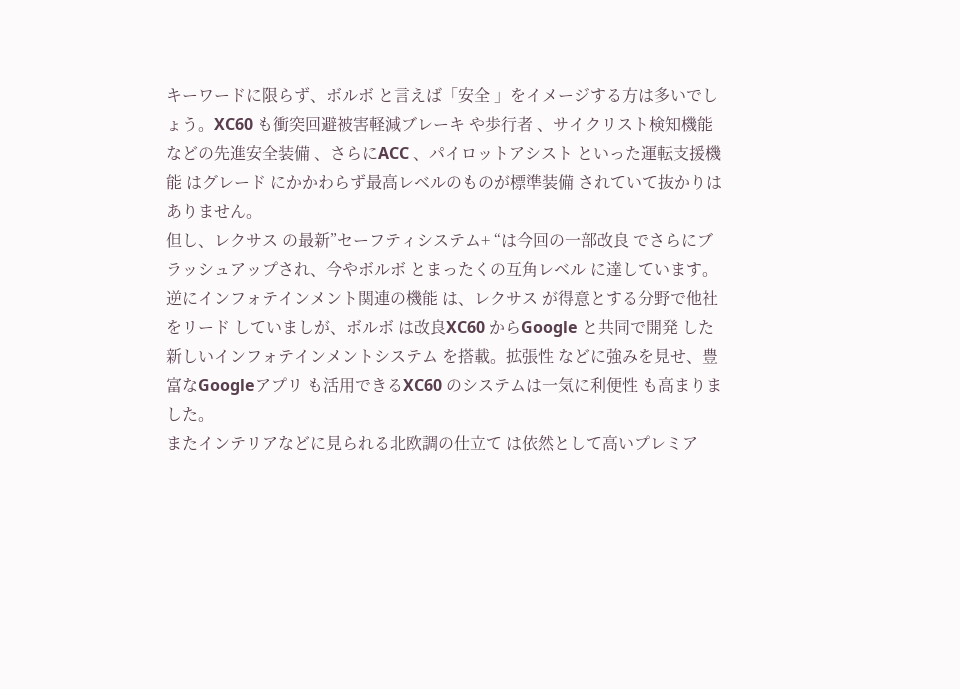キーワードに限らず、ボルボ と言えば「安全 」をイメージする方は多いでしょう。XC60 も衝突回避被害軽減ブレーキ や歩行者 、サイクリスト検知機能 などの先進安全装備 、さらにACC 、パイロットアシスト といった運転支援機能 はグレード にかかわらず最高レベルのものが標準装備 されていて抜かりはありません。
但し、レクサス の最新”セーフティシステム+ “は今回の一部改良 でさらにブラッシュアップされ、今やボルボ とまったくの互角レベル に達しています。
逆にインフォテインメント関連の機能 は、レクサス が得意とする分野で他社をリード していましが、ボルボ は改良XC60 からGoogle と共同で開発 した新しいインフォテインメントシステム を搭載。拡張性 などに強みを見せ、豊富なGoogleアプリ も活用できるXC60 のシステムは一気に利便性 も高まりました。
またインテリアなどに見られる北欧調の仕立て は依然として高いプレミア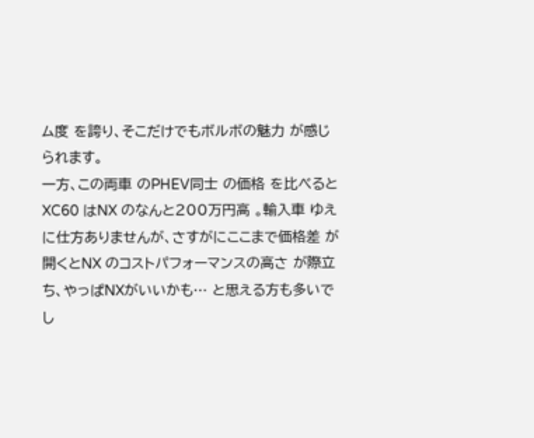ム度 を誇り、そこだけでもボルボの魅力 が感じられます。
一方、この両車 のPHEV同士 の価格 を比べるとXC60 はNX のなんと200万円高 。輸入車 ゆえに仕方ありませんが、さすがにここまで価格差 が開くとNX のコストパフォーマンスの高さ が際立ち、やっぱNXがいいかも… と思える方も多いでし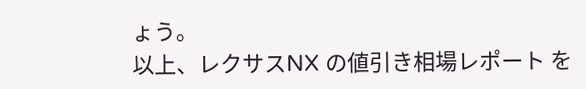ょう。
以上、レクサスNX の値引き相場レポート を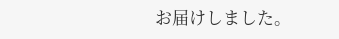お届けしました。